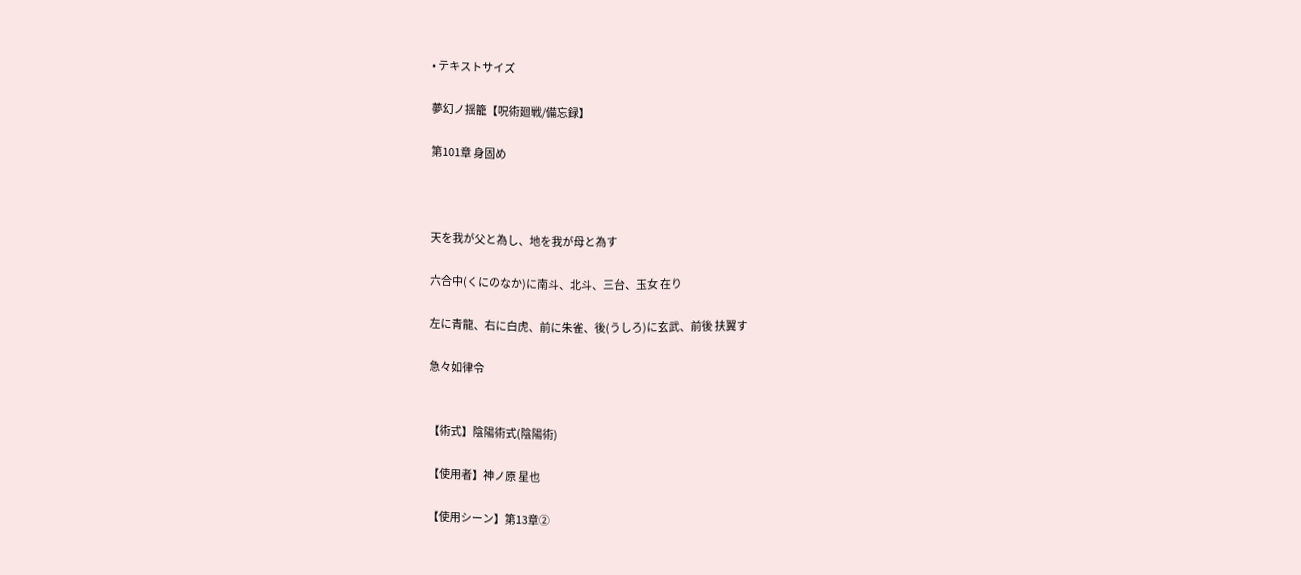• テキストサイズ

夢幻ノ揺籠【呪術廻戦/備忘録】

第101章 身固め



天を我が父と為し、地を我が母と為す

六合中(くにのなか)に南斗、北斗、三台、玉女 在り

左に青龍、右に白虎、前に朱雀、後(うしろ)に玄武、前後 扶翼す

急々如律令


【術式】陰陽術式(陰陽術)

【使用者】神ノ原 星也

【使用シーン】第13章②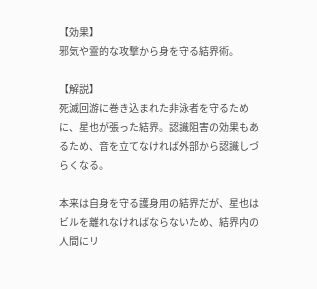【効果】
邪気や霊的な攻撃から身を守る結界術。

【解説】
死滅回游に巻き込まれた非泳者を守るために、星也が張った結界。認識阻害の効果もあるため、音を立てなければ外部から認識しづらくなる。

本来は自身を守る護身用の結界だが、星也はビルを離れなければならないため、結界内の人間にリ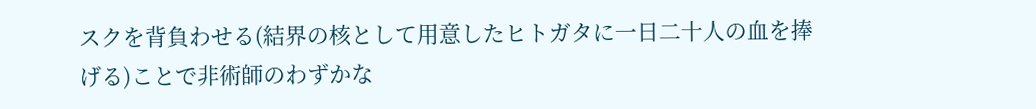スクを背負わせる(結界の核として用意したヒトガタに一日二十人の血を捧げる)ことで非術師のわずかな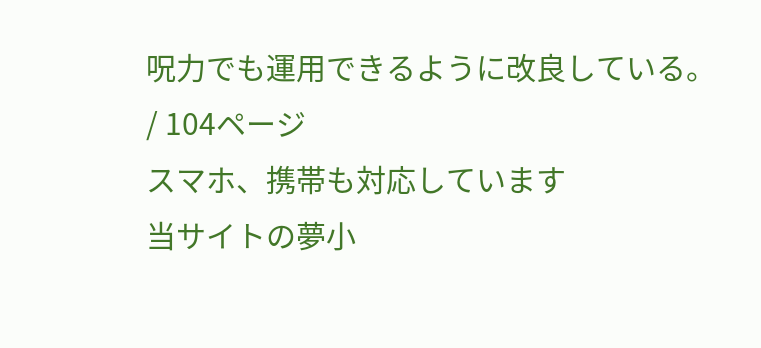呪力でも運用できるように改良している。
/ 104ページ
スマホ、携帯も対応しています
当サイトの夢小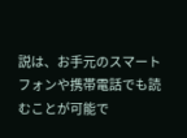説は、お手元のスマートフォンや携帯電話でも読むことが可能で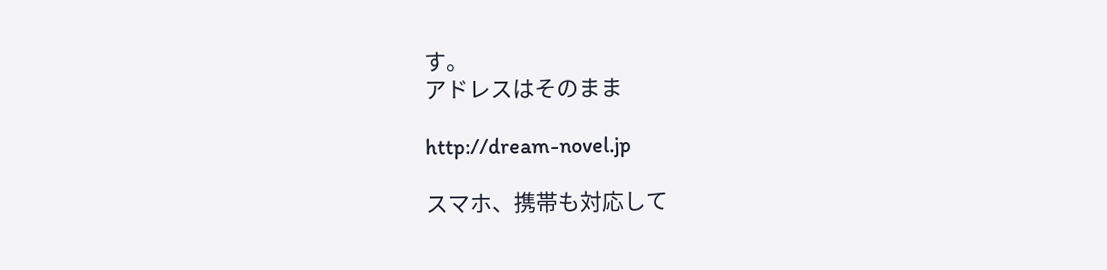す。
アドレスはそのまま

http://dream-novel.jp

スマホ、携帯も対応して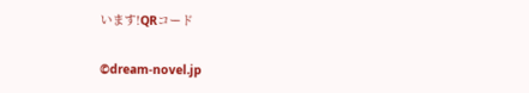います!QRコード

©dream-novel.jp